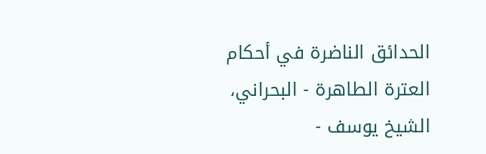الحدائق الناضرة في أحكام العترة الطاهرة - البحراني، الشيخ يوسف -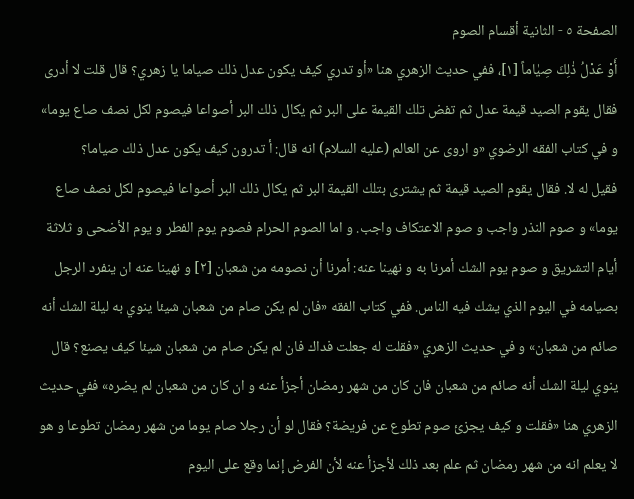الصفحة ٥ - الثانية أقسام الصوم
أَوْ عَدْلُ ذٰلِكَ صِيٰاماً [١]، ففي حديث الزهري هنا «أو تدري كيف يكون عدل ذلك صياما يا زهري؟ قال قلت لا أدرى فقال يقوم الصيد قيمة عدل ثم تفض تلك القيمة على البر ثم يكال ذلك البر أصواعا فيصوم لكل نصف صاع يوما» و في كتاب الفقه الرضوي «و اروى عن العالم (عليه السلام) انه قال: أ تدرون كيف يكون عدل ذلك صياما؟
فقيل له لا. فقال يقوم الصيد قيمة ثم يشترى بتلك القيمة البر ثم يكال ذلك البر أصواعا فيصوم لكل نصف صاع يوما» و صوم النذر واجب و صوم الاعتكاف واجب. و اما الصوم الحرام فصوم يوم الفطر و يوم الأضحى و ثلاثة أيام التشريق و صوم يوم الشك أمرنا به و نهينا عنه: أمرنا أن نصومه من شعبان [٢] و نهينا عنه ان ينفرد الرجل بصيامه في اليوم الذي يشك فيه الناس. ففي كتاب الفقه «فان لم يكن صام من شعبان شيئا ينوي به ليلة الشك أنه صائم من شعبان» و في حديث الزهري «فقلت له جعلت فداك فان لم يكن صام من شعبان شيئا كيف يصنع؟ قال ينوي ليلة الشك أنه صائم من شعبان فان كان من شهر رمضان أجزأ عنه و ان كان من شعبان لم يضره» ففي حديث الزهري هنا «فقلت و كيف يجزئ صوم تطوع عن فريضة؟ فقال لو أن رجلا صام يوما من شهر رمضان تطوعا و هو لا يعلم انه من شهر رمضان ثم علم بعد ذلك لأجزأ عنه لأن الفرض إنما وقع على اليوم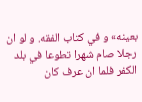بعينه» و في كتاب الفقه. و لو ان رجلا صام شهرا تطوعا في بلد الكفر فلما ان عرف كان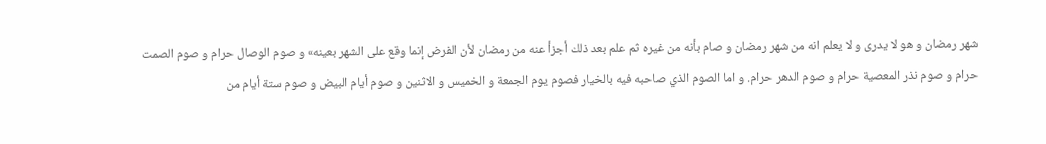شهر رمضان و هو لا يدرى و لا يعلم انه من شهر رمضان و صام بأنه من غيره ثم علم بعد ذلك أجزأ عنه من رمضان لأن الفرض إنما وقع على الشهر بعينه» و صوم الوصال حرام و صوم الصمت حرام و صوم نذر المعصية حرام و صوم الدهر حرام. و اما الصوم الذي صاحبه فيه بالخيار فصوم يوم الجمعة و الخميس و الاثنين و صوم أيام البيض و صوم ستة أيام من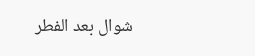شوال بعد الفطر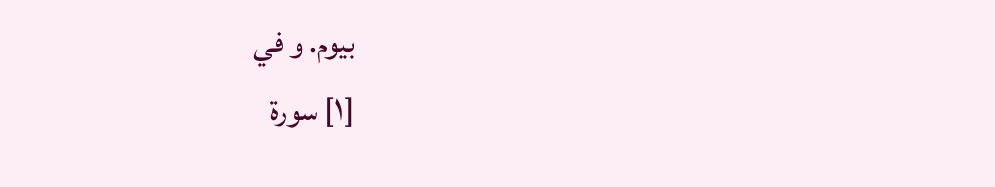بيوم. و في
[١] سورة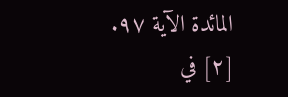المائدة الآية ٩٧.
[٢] في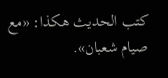كتب الحديث هكذا: «مع صيام شعبان».